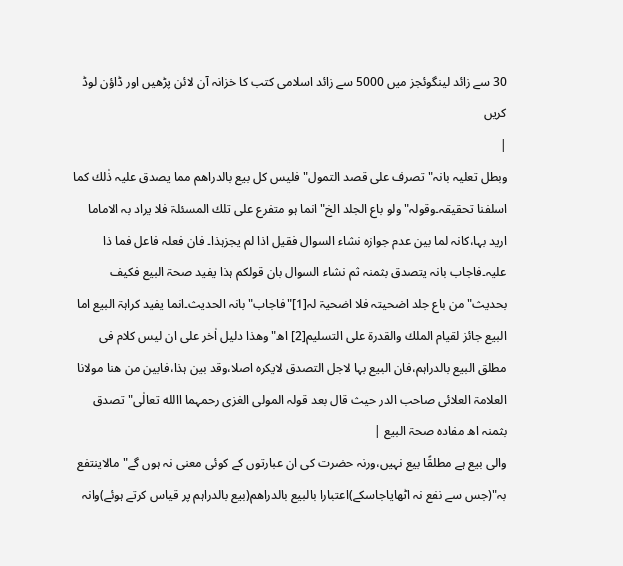30 سے زائد لینگوئجز میں 5000 سے زائد اسلامی کتب کا خزانہ آن لائن پڑھیں اور ڈاؤن لوڈ کریں
|
وبطل تعلیہ بانہ"تصرف علی قصد التمول"فلیس کل بیع بالدراھم مما یصدق علیہ ذٰلك کما اسلفنا تحقیقہ۔وقولہ"ولو باع الجلد الخ"انما ہو متفرع علی تلك المسئلۃ فلا یراد بہ الاماما ارید بہا،کانہ لما بین عدم جوازہ نشاء السوال فقیل اذا لم یجزہذا۔ فان فعلہ فاعل فما ذا علیہ۔فاجاب بانہ یتصدق بثمنہ ثم نشاء السوال بان قولکم ہذا یفید صحۃ البیع فکیف بحدیث"من باع جلد اضحیتہ فلا اضحیۃ لہ[1]"فاجاب"بانہ الحدیث۔انما یفید کراہۃ البیع اما البیع جائز لقیام الملك والقدرۃ علی التسلیم[2] اھ"وھذا دلیل اٰخر علی ان لیس کلام فی مطلق البیع بالدراہم،فان البیع بہا لاجل التصدق لایکرہ اصلا،وقد بین ہذا،فابین من ھنا مولانا العلامۃ العلائی صاحب الدر حیث قال بعد قولہ المولی الغزی رحمہما االله تعالٰی"تصدق بثمنہ اھ مفادہ صحۃ البیع |
والی بیع ہے مطلقًا بیع نہیں،ورنہ حضرت کی ان عبارتوں کے کوئی معنی نہ ہوں گے"مالاینتفع بہ"(جس سے نفع نہ اٹھایاجاسکے)اعتبارا بالبیع بالدراھم(بیع بالدراہم پر قیاس کرتے ہوئے)وانہ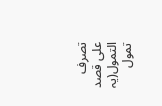تصرف علی قصد التمول(یہ تمول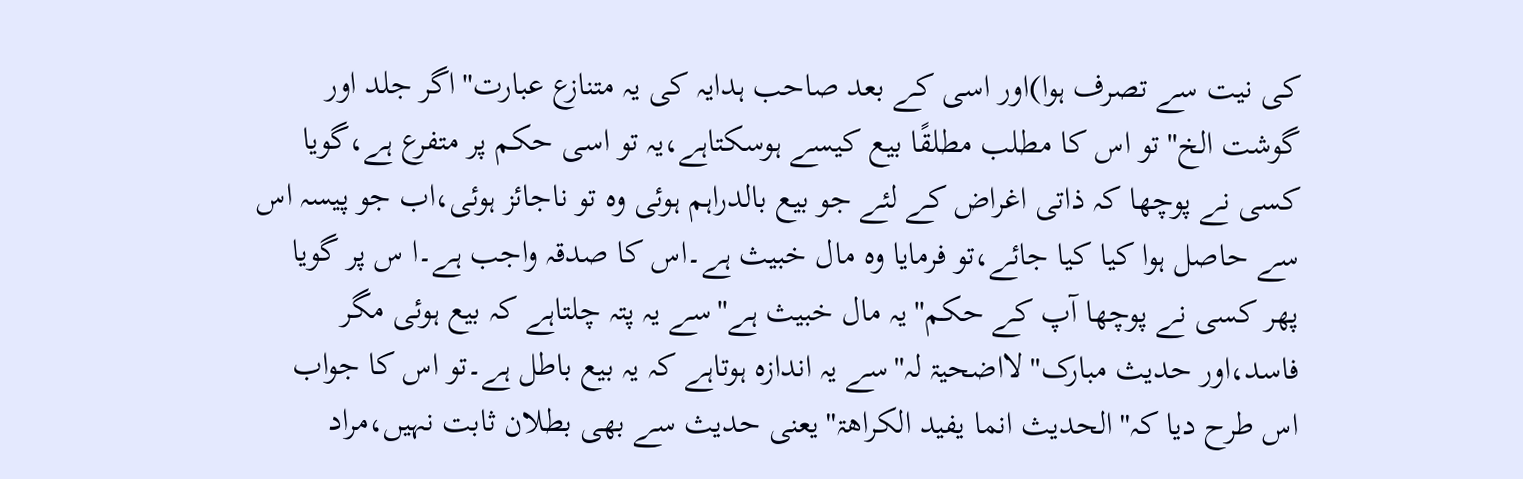کی نیت سے تصرف ہوا)اور اسی کے بعد صاحب ہدایہ کی یہ متنازع عبارت"اگر جلد اور گوشت الخ"تو اس کا مطلب مطلقًا بیع کیسے ہوسکتاہے،یہ تو اسی حکم پر متفرع ہے،گویا کسی نے پوچھا کہ ذاتی اغراض کے لئے جو بیع بالدراہم ہوئی وہ تو ناجائز ہوئی،اب جو پیسہ اس سے حاصل ہوا کیا کیا جائے،تو فرمایا وہ مال خبیث ہے۔اس کا صدقہ واجب ہے۔ا س پر گویا پھر کسی نے پوچھا آپ کے حکم"یہ مال خبیث ہے"سے یہ پتہ چلتاہے کہ بیع ہوئی مگر فاسد،اور حدیث مبارک"لااضحیۃ لہ"سے یہ اندازہ ہوتاہے کہ یہ بیع باطل ہے۔تو اس کا جواب اس طرح دیا کہ"الحدیث انما یفید الکراھۃ"یعنی حدیث سے بھی بطلان ثابت نہیں،مراد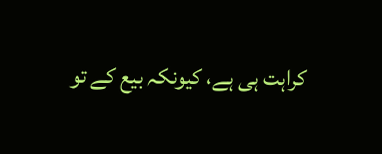کراہت ہی ہے، کیونکہ بیع کے تو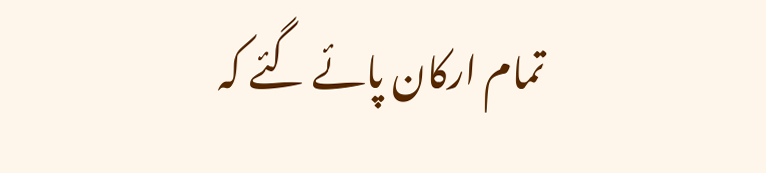تمام ارکان پائے گئے کہ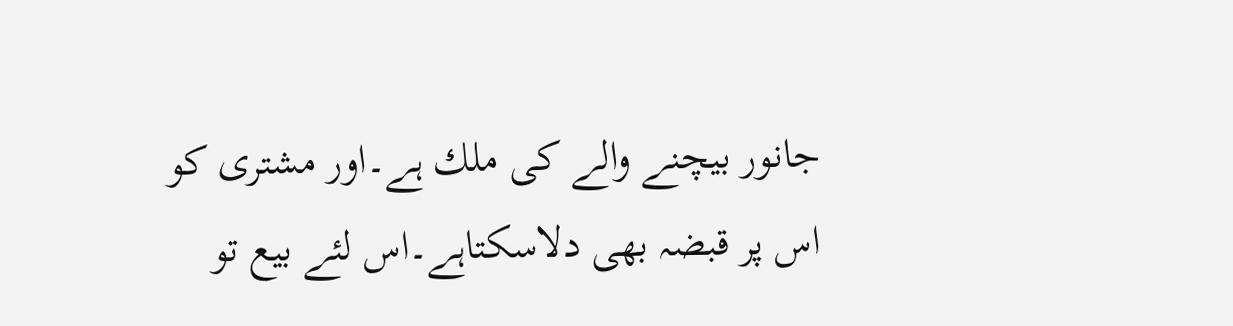جانور بیچنے والے کی ملك ہے۔اور مشتری کو اس پر قبضہ بھی دلاسکتاہے۔اس لئے بیع تو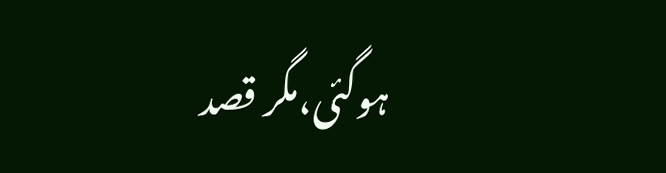ہوگئی،مگر قصد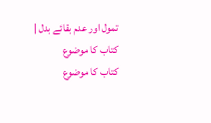تمول اور عدم بقائے بدل |
کتاب کا موضوع
کتاب کا موضوع